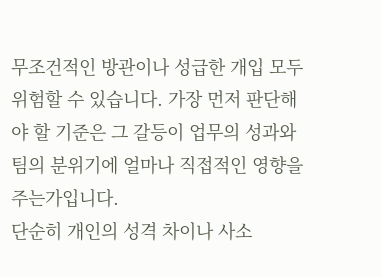무조건적인 방관이나 성급한 개입 모두 위험할 수 있습니다. 가장 먼저 판단해야 할 기준은 그 갈등이 업무의 성과와 팀의 분위기에 얼마나 직접적인 영향을 주는가입니다.
단순히 개인의 성격 차이나 사소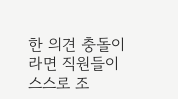한 의견 충돌이라면 직원들이 스스로 조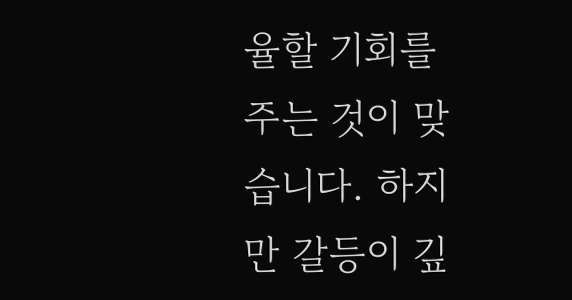율할 기회를 주는 것이 맞습니다. 하지만 갈등이 깊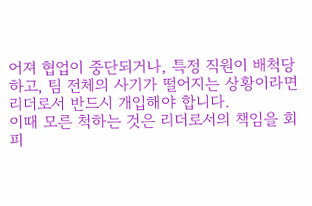어져 협업이 중단되거나, 특정 직원이 배척당하고, 팀 전체의 사기가 떨어지는 상황이라면 리더로서 반드시 개입해야 합니다.
이때 모른 척하는 것은 리더로서의 책임을 회피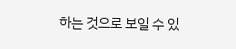하는 것으로 보일 수 있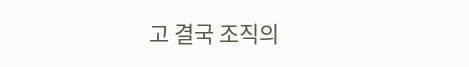고 결국 조직의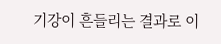기강이 흔들리는 결과로 이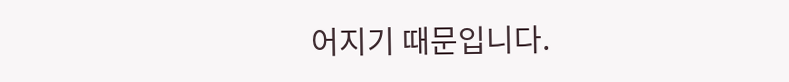어지기 때문입니다.